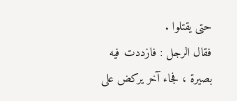حتى يقتلوا .
فقال الرجل : فازددت فيه بصيرة ، فجاء آخر يركض على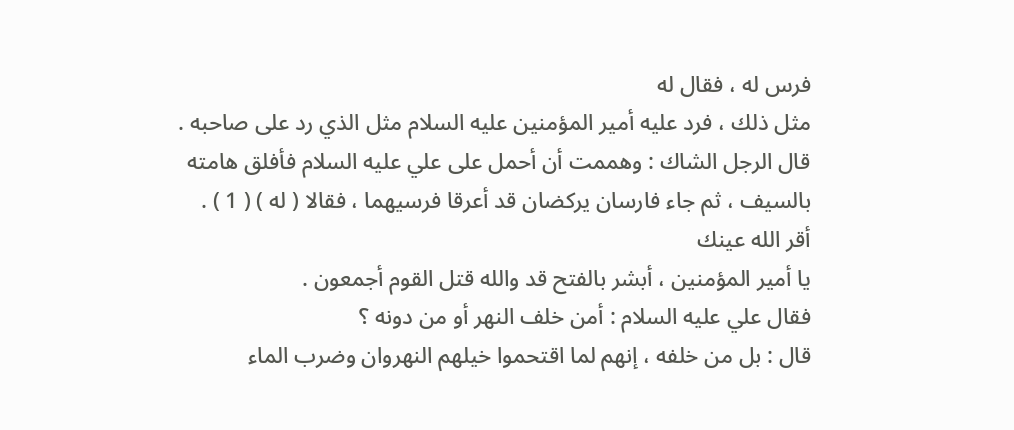فرس له ، فقال له
مثل ذلك ، فرد عليه أمير المؤمنين عليه السلام مثل الذي رد على صاحبه .
قال الرجل الشاك : وهممت أن أحمل على علي عليه السلام فأفلق هامته
بالسيف ، ثم جاء فارسان يركضان قد أعرقا فرسيهما ، فقالا ( له ) ( 1 ) . أقر الله عينك
يا أمير المؤمنين ، أبشر بالفتح قد والله قتل القوم أجمعون .
فقال علي عليه السلام : أمن خلف النهر أو من دونه ؟
قال : بل من خلفه ، إنهم لما اقتحموا خيلهم النهروان وضرب الماء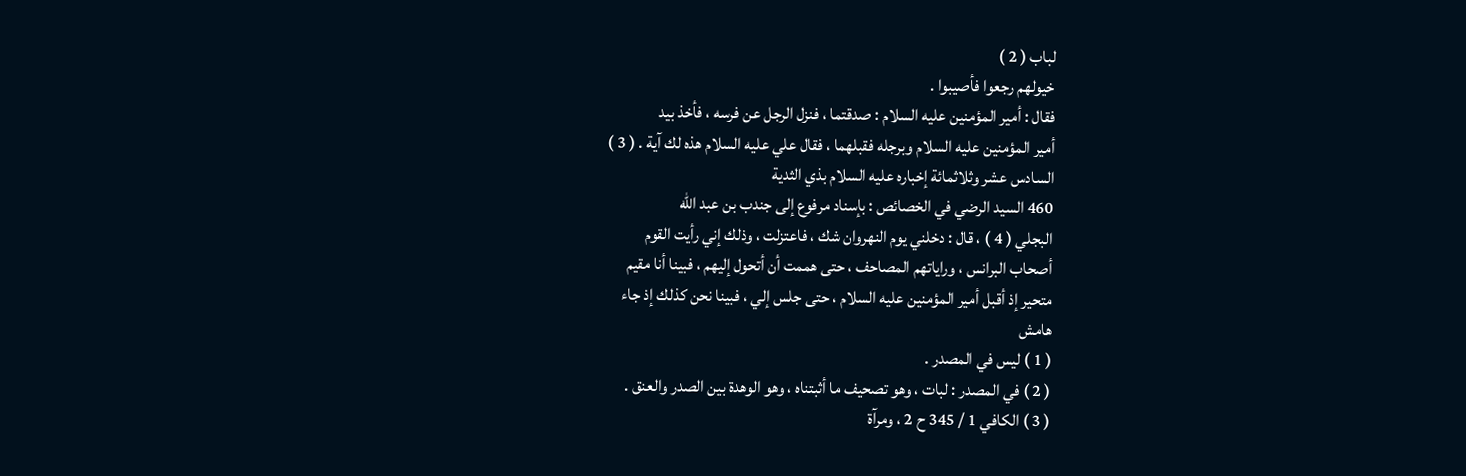لباب ( 2 )
خيولهم رجعوا فأصيبوا .
فقال : أمير المؤمنين عليه السلام : صدقتما ، فنزل الرجل عن فرسه ، فأخذ بيد
أمير المؤمنين عليه السلام وبرجله فقبلهما ، فقال علي عليه السلام هذه لك آية . ( 3 )
السادس عشر وثلاثمائة إخباره عليه السلام بذي الثدية
460 السيد الرضي في الخصائص : بإسناد مرفوع إلى جندب بن عبد الله
البجلي ( 4 ) ، قال : دخلني يوم النهروان شك ، فاعتزلت ، وذلك إني رأيت القوم
أصحاب البرانس ، وراياتهم المصاحف ، حتى هممت أن أتحول إليهم ، فبينا أنا مقيم
متحير إذ أقبل أمير المؤمنين عليه السلام ، حتى جلس إلي ، فبينا نحن كذلك إذ جاء
هامش
( 1 ) ليس في المصدر .
( 2 ) في المصدر : لبات ، وهو تصحيف ما أثبتناه ، وهو الوهدة بين الصدر والعنق .
( 3 ) الكافي 1 / 345 ح 2 ، ومرآة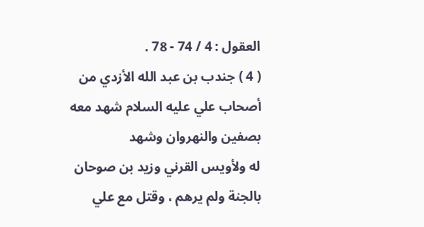العقول : 4 / 74 - 78 .
( 4 ) جندب بن عبد الله الأزدي من أصحاب علي عليه السلام شهد معه بصفين والنهروان وشهد
له ولأويس القرني وزيد بن صوحان بالجنة ولم يرهم ، وقتل مع علي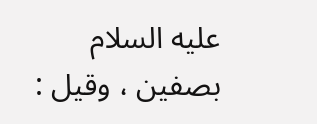عليه السلام بصفين ، وقيل :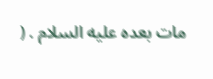مات بعده عليه السلام . (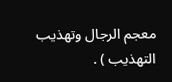معجم الرجال وتهذيب التهذيب ) .